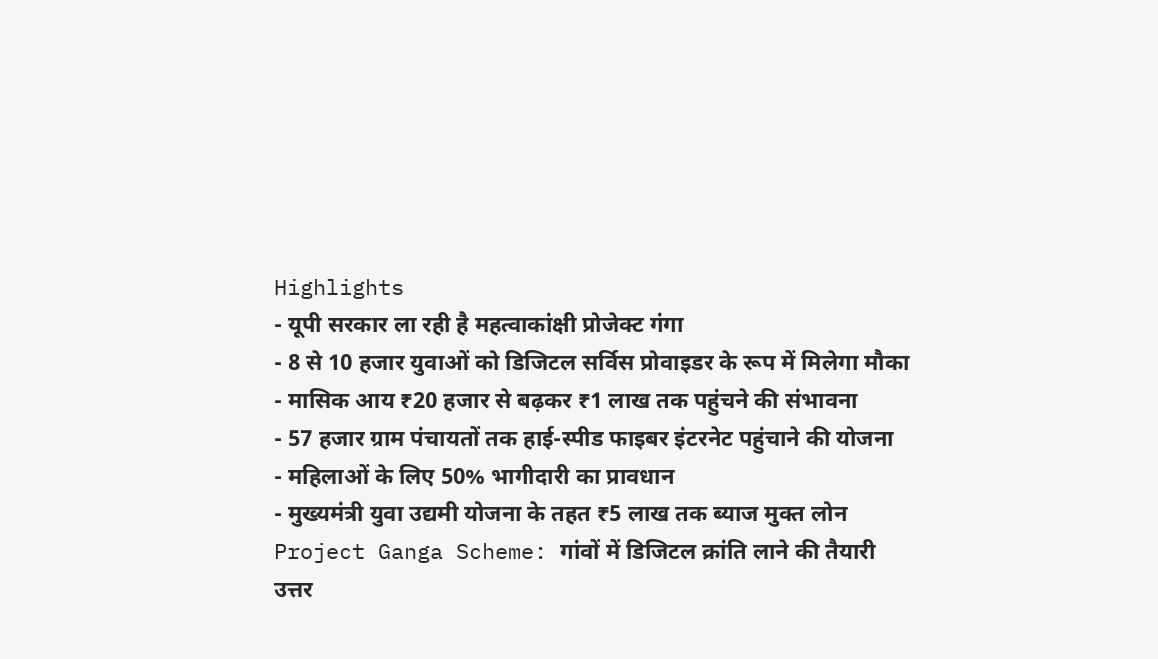Highlights
- यूपी सरकार ला रही है महत्वाकांक्षी प्रोजेक्ट गंगा
- 8 से 10 हजार युवाओं को डिजिटल सर्विस प्रोवाइडर के रूप में मिलेगा मौका
- मासिक आय ₹20 हजार से बढ़कर ₹1 लाख तक पहुंचने की संभावना
- 57 हजार ग्राम पंचायतों तक हाई-स्पीड फाइबर इंटरनेट पहुंचाने की योजना
- महिलाओं के लिए 50% भागीदारी का प्रावधान
- मुख्यमंत्री युवा उद्यमी योजना के तहत ₹5 लाख तक ब्याज मुक्त लोन
Project Ganga Scheme: गांवों में डिजिटल क्रांति लाने की तैयारी
उत्तर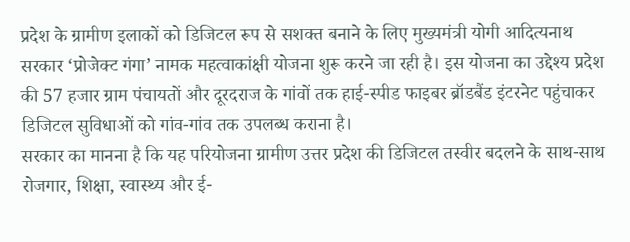प्रदेश के ग्रामीण इलाकों को डिजिटल रूप से सशक्त बनाने के लिए मुख्यमंत्री योगी आदित्यनाथ सरकार ‘प्रोजेक्ट गंगा’ नामक महत्वाकांक्षी योजना शुरू करने जा रही है। इस योजना का उद्देश्य प्रदेश की 57 हजार ग्राम पंचायतों और दूरदराज के गांवों तक हाई-स्पीड फाइबर ब्रॉडबैंड इंटरनेट पहुंचाकर डिजिटल सुविधाओं को गांव-गांव तक उपलब्ध कराना है।
सरकार का मानना है कि यह परियोजना ग्रामीण उत्तर प्रदेश की डिजिटल तस्वीर बदलने के साथ-साथ रोजगार, शिक्षा, स्वास्थ्य और ई-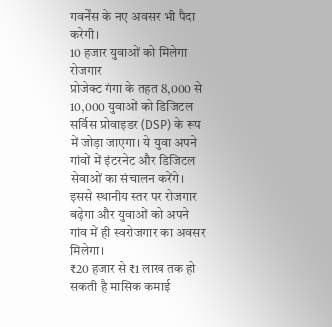गवर्नेंस के नए अवसर भी पैदा करेगी।
10 हजार युवाओं को मिलेगा रोजगार
प्रोजेक्ट गंगा के तहत 8,000 से 10,000 युवाओं को डिजिटल सर्विस प्रोवाइडर (DSP) के रूप में जोड़ा जाएगा। ये युवा अपने गांवों में इंटरनेट और डिजिटल सेवाओं का संचालन करेंगे।
इससे स्थानीय स्तर पर रोजगार बढ़ेगा और युवाओं को अपने गांव में ही स्वरोजगार का अवसर मिलेगा।
₹20 हजार से ₹1 लाख तक हो सकती है मासिक कमाई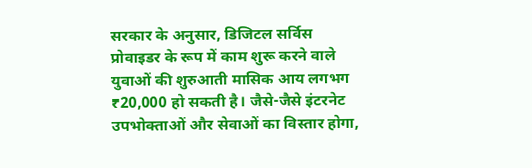सरकार के अनुसार, डिजिटल सर्विस प्रोवाइडर के रूप में काम शुरू करने वाले युवाओं की शुरुआती मासिक आय लगभग ₹20,000 हो सकती है। जैसे-जैसे इंटरनेट उपभोक्ताओं और सेवाओं का विस्तार होगा,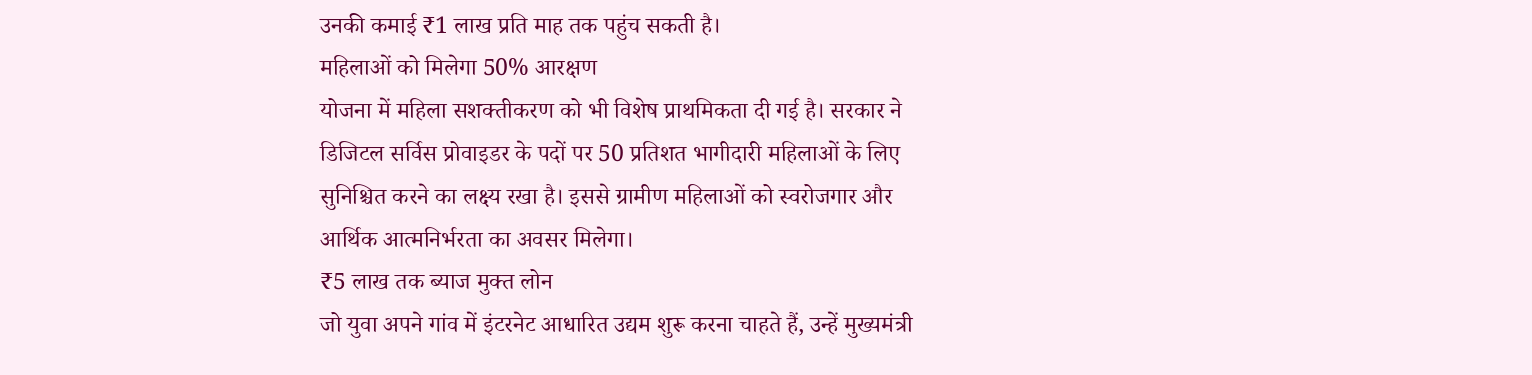उनकी कमाई ₹1 लाख प्रति माह तक पहुंच सकती है।
महिलाओं को मिलेगा 50% आरक्षण
योजना में महिला सशक्तीकरण को भी विशेष प्राथमिकता दी गई है। सरकार ने डिजिटल सर्विस प्रोवाइडर के पदों पर 50 प्रतिशत भागीदारी महिलाओं के लिए सुनिश्चित करने का लक्ष्य रखा है। इससे ग्रामीण महिलाओं को स्वरोजगार और आर्थिक आत्मनिर्भरता का अवसर मिलेगा।
₹5 लाख तक ब्याज मुक्त लोन
जो युवा अपने गांव में इंटरनेट आधारित उद्यम शुरू करना चाहते हैं, उन्हें मुख्यमंत्री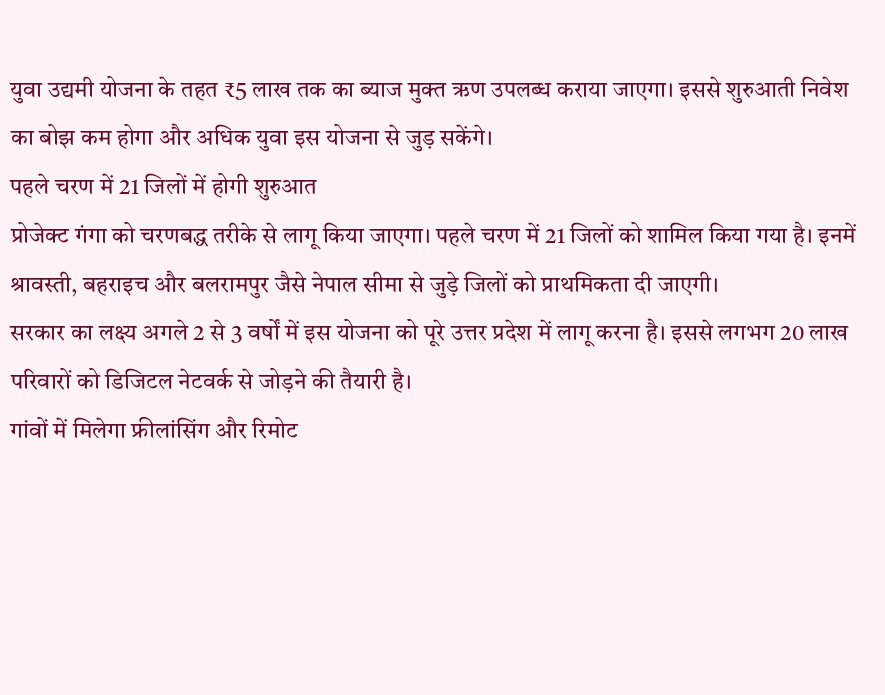युवा उद्यमी योजना के तहत ₹5 लाख तक का ब्याज मुक्त ऋण उपलब्ध कराया जाएगा। इससे शुरुआती निवेश का बोझ कम होगा और अधिक युवा इस योजना से जुड़ सकेंगे।
पहले चरण में 21 जिलों में होगी शुरुआत
प्रोजेक्ट गंगा को चरणबद्ध तरीके से लागू किया जाएगा। पहले चरण में 21 जिलों को शामिल किया गया है। इनमें श्रावस्ती, बहराइच और बलरामपुर जैसे नेपाल सीमा से जुड़े जिलों को प्राथमिकता दी जाएगी।
सरकार का लक्ष्य अगले 2 से 3 वर्षों में इस योजना को पूरे उत्तर प्रदेश में लागू करना है। इससे लगभग 20 लाख परिवारों को डिजिटल नेटवर्क से जोड़ने की तैयारी है।
गांवों में मिलेगा फ्रीलांसिंग और रिमोट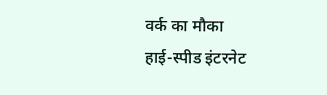वर्क का मौका
हाई-स्पीड इंटरनेट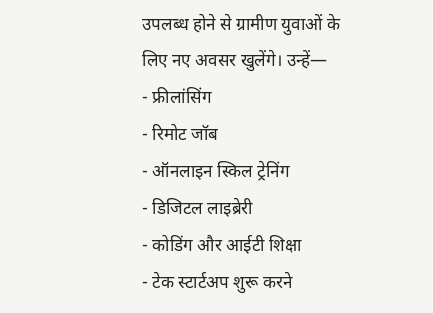उपलब्ध होने से ग्रामीण युवाओं के लिए नए अवसर खुलेंगे। उन्हें—
- फ्रीलांसिंग
- रिमोट जॉब
- ऑनलाइन स्किल ट्रेनिंग
- डिजिटल लाइब्रेरी
- कोडिंग और आईटी शिक्षा
- टेक स्टार्टअप शुरू करने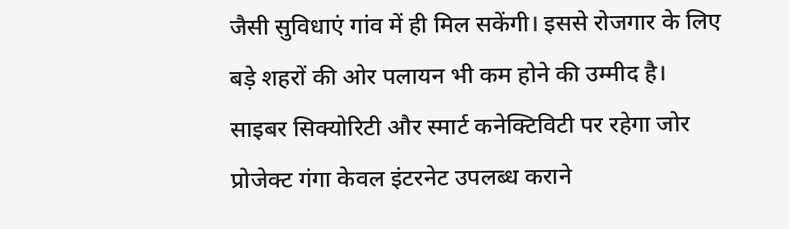जैसी सुविधाएं गांव में ही मिल सकेंगी। इससे रोजगार के लिए बड़े शहरों की ओर पलायन भी कम होने की उम्मीद है।
साइबर सिक्योरिटी और स्मार्ट कनेक्टिविटी पर रहेगा जोर
प्रोजेक्ट गंगा केवल इंटरनेट उपलब्ध कराने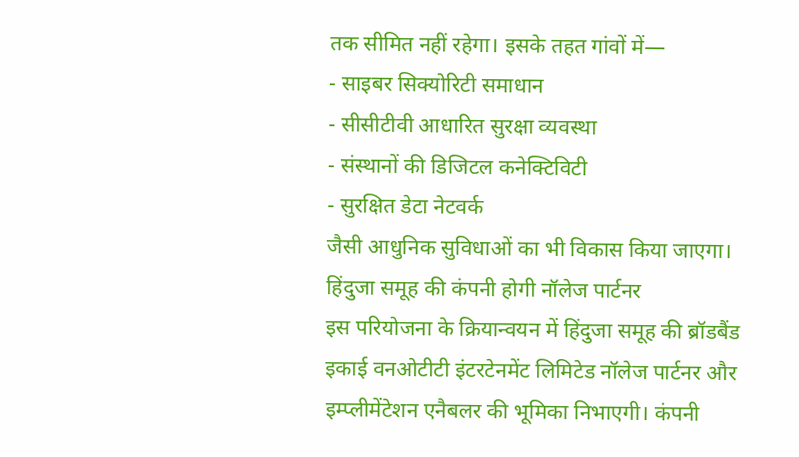तक सीमित नहीं रहेगा। इसके तहत गांवों में—
- साइबर सिक्योरिटी समाधान
- सीसीटीवी आधारित सुरक्षा व्यवस्था
- संस्थानों की डिजिटल कनेक्टिविटी
- सुरक्षित डेटा नेटवर्क
जैसी आधुनिक सुविधाओं का भी विकास किया जाएगा।
हिंदुजा समूह की कंपनी होगी नॉलेज पार्टनर
इस परियोजना के क्रियान्वयन में हिंदुजा समूह की ब्रॉडबैंड इकाई वनओटीटी इंटरटेनमेंट लिमिटेड नॉलेज पार्टनर और इम्प्लीमेंटेशन एनैबलर की भूमिका निभाएगी। कंपनी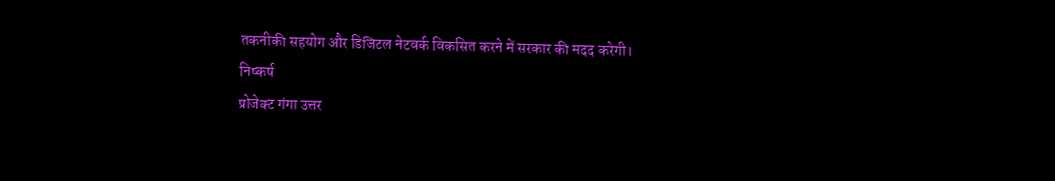तकनीकी सहयोग और डिजिटल नेटवर्क विकसित करने में सरकार की मदद करेगी।
निष्कर्ष
प्रोजेक्ट गंगा उत्तर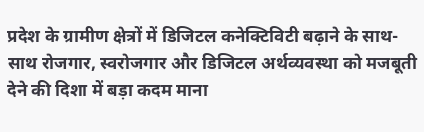प्रदेश के ग्रामीण क्षेत्रों में डिजिटल कनेक्टिविटी बढ़ाने के साथ-साथ रोजगार, स्वरोजगार और डिजिटल अर्थव्यवस्था को मजबूती देने की दिशा में बड़ा कदम माना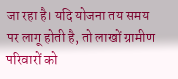जा रहा है। यदि योजना तय समय पर लागू होती है, तो लाखों ग्रामीण परिवारों को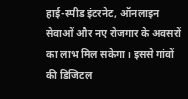हाई-स्पीड इंटरनेट, ऑनलाइन सेवाओं और नए रोजगार के अवसरों का लाभ मिल सकेगा। इससे गांवों की डिजिटल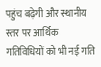पहुंच बढ़ेगी और स्थानीय स्तर पर आर्थिक गतिविधियों को भी नई गति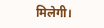मिलेगी।